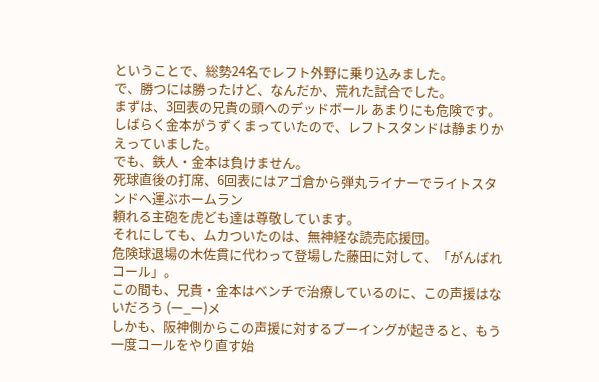ということで、総勢24名でレフト外野に乗り込みました。
で、勝つには勝ったけど、なんだか、荒れた試合でした。
まずは、3回表の兄貴の頭へのデッドボール あまりにも危険です。
しばらく金本がうずくまっていたので、レフトスタンドは静まりかえっていました。
でも、鉄人・金本は負けません。
死球直後の打席、6回表にはアゴ倉から弾丸ライナーでライトスタンドへ運ぶホームラン
頼れる主砲を虎ども達は尊敬しています。
それにしても、ムカついたのは、無神経な読売応援団。
危険球退場の木佐貫に代わって登場した藤田に対して、「がんばれコール」。
この間も、兄貴・金本はベンチで治療しているのに、この声援はないだろう (ー_ー)メ
しかも、阪神側からこの声援に対するブーイングが起きると、もう一度コールをやり直す始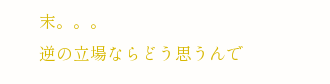末。。。
逆の立場ならどう思うんで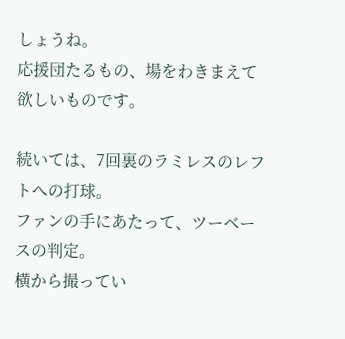しょうね。
応援団たるもの、場をわきまえて欲しいものです。

続いては、7回裏のラミレスのレフトへの打球。
ファンの手にあたって、ツーベースの判定。
横から撮ってい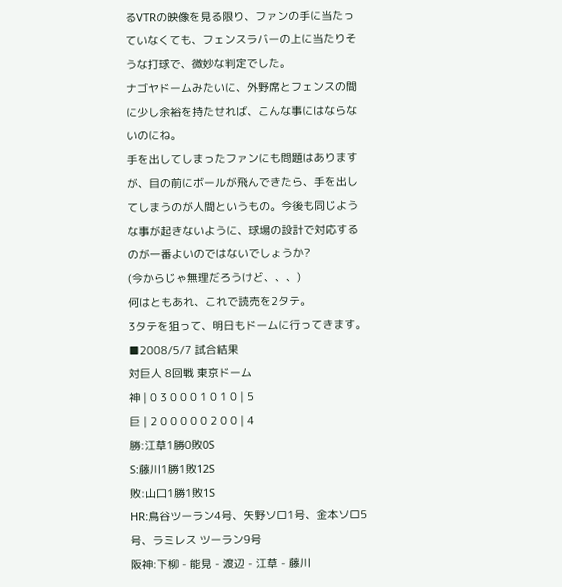るVTRの映像を見る限り、ファンの手に当たっていなくても、フェンスラバーの上に当たりそうな打球で、微妙な判定でした。
ナゴヤドームみたいに、外野席とフェンスの間に少し余裕を持たせれば、こんな事にはならないのにね。
手を出してしまったファンにも問題はありますが、目の前にボールが飛んできたら、手を出してしまうのが人間というもの。今後も同じような事が起きないように、球場の設計で対応するのが一番よいのではないでしょうか?
(今からじゃ無理だろうけど、、、)
何はともあれ、これで読売を2タテ。
3タテを狙って、明日もドームに行ってきます。
■2008/5/7 試合結果
対巨人 8回戦 東京ドーム
神 | 0 3 0 0 0 1 0 1 0 | 5
巨 | 2 0 0 0 0 0 2 0 0 | 4
勝:江草1勝0敗0S
S:藤川1勝1敗12S
敗:山口1勝1敗1S
HR:鳥谷ツーラン4号、矢野ソロ1号、金本ソロ5号、ラミレス ツーラン9号
阪神:下柳 - 能見 - 渡辺 - 江草 - 藤川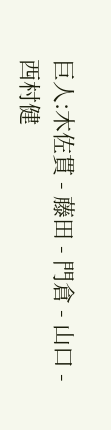巨人:木佐貫 - 藤田 - 門倉 - 山口 - 西村健